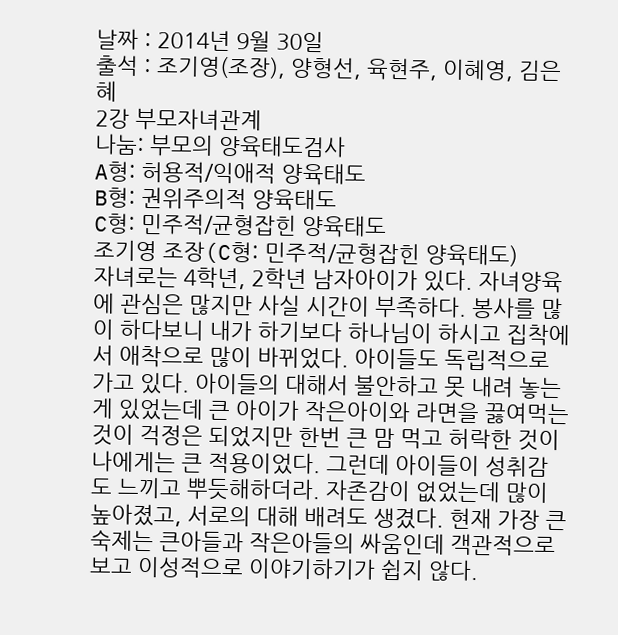날짜 : 2014년 9월 30일
출석 : 조기영(조장), 양형선, 육현주, 이혜영, 김은혜
2강 부모자녀관계
나눔: 부모의 양육태도검사
A형: 허용적/익애적 양육태도
B형: 권위주의적 양육태도
C형: 민주적/균형잡힌 양육태도
조기영 조장(C형: 민주적/균형잡힌 양육태도)
자녀로는 4학년, 2학년 남자아이가 있다. 자녀양육에 관심은 많지만 사실 시간이 부족하다. 봉사를 많이 하다보니 내가 하기보다 하나님이 하시고 집착에서 애착으로 많이 바뀌었다. 아이들도 독립적으로 가고 있다. 아이들의 대해서 불안하고 못 내려 놓는 게 있었는데 큰 아이가 작은아이와 라면을 끓여먹는 것이 걱정은 되었지만 한번 큰 맘 먹고 허락한 것이 나에게는 큰 적용이었다. 그런데 아이들이 성취감도 느끼고 뿌듯해하더라. 자존감이 없었는데 많이 높아졌고, 서로의 대해 배려도 생겼다. 현재 가장 큰 숙제는 큰아들과 작은아들의 싸움인데 객관적으로 보고 이성적으로 이야기하기가 쉽지 않다.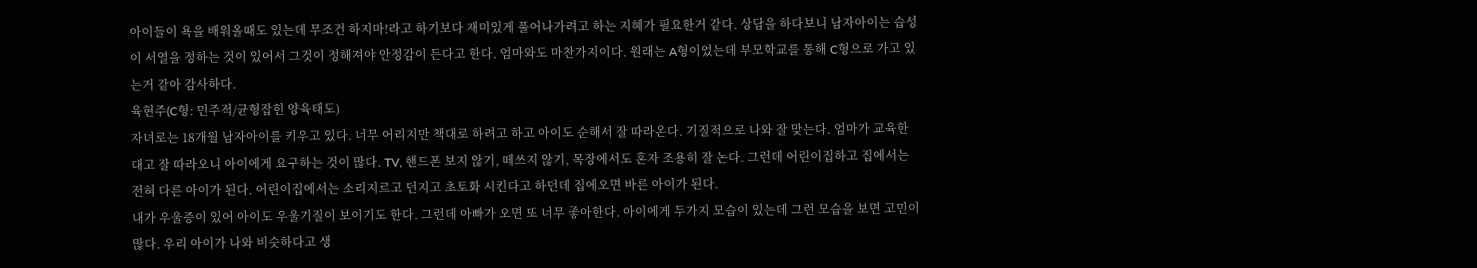아이들이 욕을 배워올때도 있는데 무조건 하지마!라고 하기보다 재미있게 풀어나가려고 하는 지혜가 필요한거 같다. 상담을 하다보니 남자아이는 습성이 서열을 정하는 것이 있어서 그것이 정해져야 안정감이 든다고 한다. 엄마와도 마찬가지이다. 원래는 A형이었는데 부모학교를 통해 C형으로 가고 있는거 같아 감사하다.
육현주(C형: 민주적/균형잡힌 양육태도)
자녀로는 18개월 남자아이를 키우고 있다. 너무 어리지만 책대로 하려고 하고 아이도 순해서 잘 따라온다. 기질적으로 나와 잘 맞는다. 엄마가 교육한대고 잘 따라오니 아이에게 요구하는 것이 많다. TV, 핸드폰 보지 않기, 떼쓰지 않기, 목장에서도 혼자 조용히 잘 논다. 그런데 어린이집하고 집에서는 전혀 다른 아이가 된다. 어린이집에서는 소리지르고 던지고 초토화 시킨다고 하던데 집에오면 바른 아이가 된다.
내가 우울증이 있어 아이도 우울기질이 보이기도 한다. 그런데 아빠가 오면 또 너무 좋아한다. 아이에게 두가지 모습이 있는데 그런 모습을 보면 고민이 많다. 우리 아이가 나와 비슷하다고 생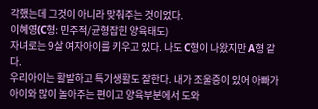각했는데 그것이 아니라 맞춰주는 것이었다.
이혜영(C형: 민주적/균형잡힌 양육태도)
자녀로는 9살 여자아이를 키우고 있다. 나도 C형이 나왔지만 A형 같다.
우리아이는 활발하고 특기생활도 잘한다. 내가 조울증이 있어 아빠가 아이와 많이 놀아주는 편이고 양육부분에서 도와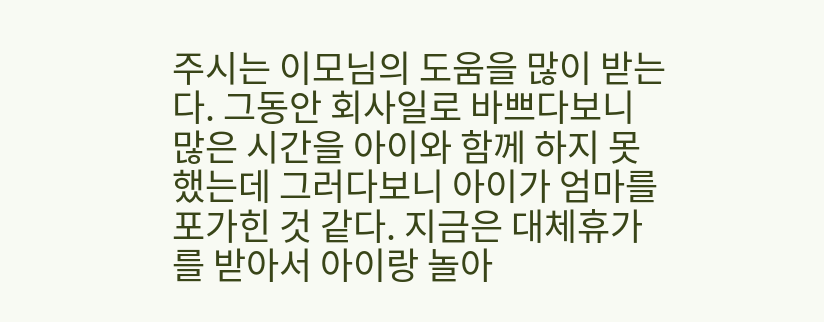주시는 이모님의 도움을 많이 받는다. 그동안 회사일로 바쁘다보니 많은 시간을 아이와 함께 하지 못했는데 그러다보니 아이가 엄마를 포가힌 것 같다. 지금은 대체휴가를 받아서 아이랑 놀아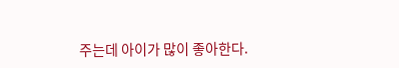주는데 아이가 많이 좋아한다.